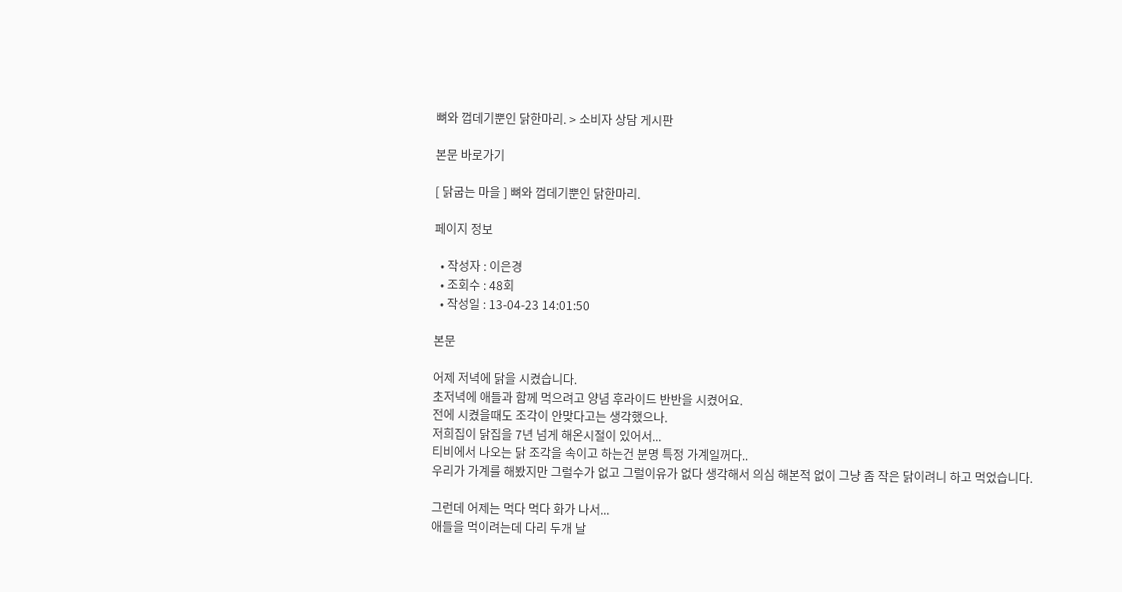뼈와 껍데기뿐인 닭한마리. > 소비자 상담 게시판

본문 바로가기

[ 닭굽는 마을 ] 뼈와 껍데기뿐인 닭한마리.

페이지 정보

  • 작성자 : 이은경
  • 조회수 : 48회
  • 작성일 : 13-04-23 14:01:50

본문

어제 저녁에 닭을 시켰습니다.
초저녁에 애들과 함께 먹으려고 양념 후라이드 반반을 시켰어요.
전에 시켰을때도 조각이 안맞다고는 생각했으나.
저희집이 닭집을 7년 넘게 해온시절이 있어서...
티비에서 나오는 닭 조각을 속이고 하는건 분명 특정 가계일꺼다..
우리가 가계를 해봤지만 그럴수가 없고 그럴이유가 없다 생각해서 의심 해본적 없이 그냥 좀 작은 닭이려니 하고 먹었습니다.

그런데 어제는 먹다 먹다 화가 나서...
애들을 먹이려는데 다리 두개 날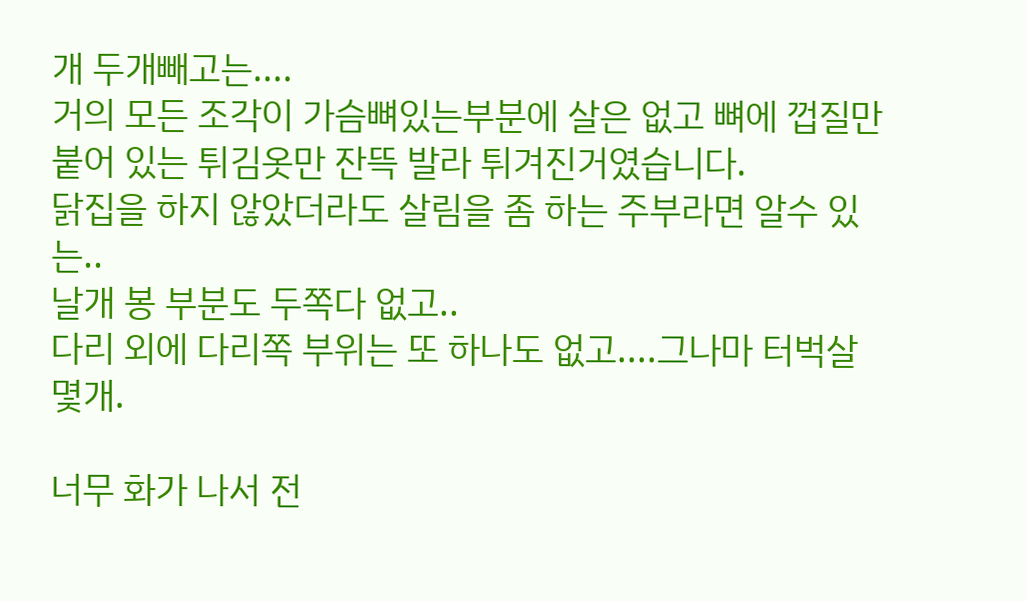개 두개빼고는....
거의 모든 조각이 가슴뼈있는부분에 살은 없고 뼈에 껍질만 붙어 있는 튀김옷만 잔뜩 발라 튀겨진거였습니다.
닭집을 하지 않았더라도 살림을 좀 하는 주부라면 알수 있는..
날개 봉 부분도 두쪽다 없고..
다리 외에 다리쪽 부위는 또 하나도 없고....그나마 터벅살 몇개.

너무 화가 나서 전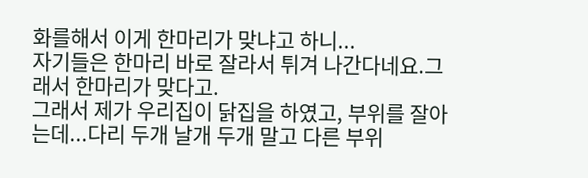화를해서 이게 한마리가 맞냐고 하니...
자기들은 한마리 바로 잘라서 튀겨 나간다네요.그래서 한마리가 맞다고.
그래서 제가 우리집이 닭집을 하였고, 부위를 잘아는데...다리 두개 날개 두개 말고 다른 부위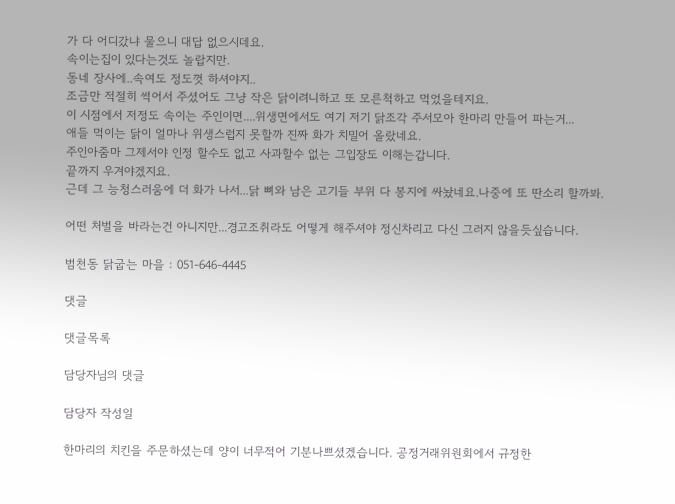가 다 어디갔냐 물으니 대답 없으시데요.
속이는집이 있다는것도 놀랍지만.
동네 장사에..속여도 정도껏 하셔야지..
조금만 적절히 썩어서 주셨어도 그냥 작은 닭이려니하고 또 모른척하고 먹었을테지요.
이 시점에서 저정도 속이는 주인이면....위생면에서도 여기 저기 닭조각 주서모아 한마리 만들어 파는거...
애들 먹이는 닭이 얼마나 위생스럽지 못할까 진짜 화가 치밀어 올랐네요.
주인아줌마 그제서야 인정 할수도 없고 사과할수 없는 그입장도 이해는갑니다.
끝까지 우겨야겠지요.
근데 그 능청스러움에 더 화가 나서...닭 뼈와 남은 고기들 부위 다 봉지에 싸놨네요.나중에 또 딴소리 할까봐.

어떤 처벌을 바라는건 아니지만...경고조취라도 어떻게 해주셔야 정신차리고 다신 그러지 않을듯싶습니다.

범천동 닭굽는 마을 : 051-646-4445

댓글

댓글목록

담당자님의 댓글

담당자 작성일

한마리의 치킨을 주문하셨는데 양이 너무적어 기분나쁘셨겠습니다. 공정거래위원회에서 규정한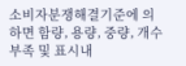소비자분쟁해결기준에 의하면 함량, 용량, 중량, 개수 부족 및 표시내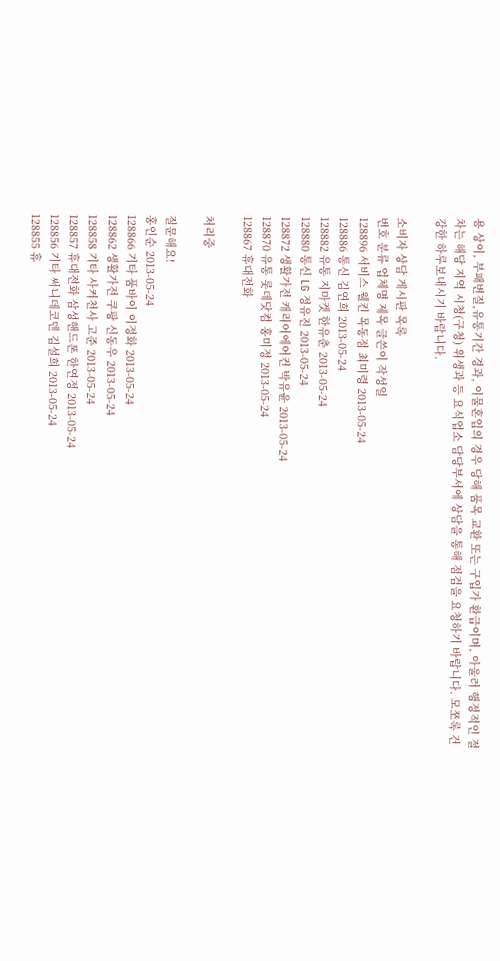용 상이, 부패변질,유통기간 경과, 이물혼입의 경우 당해 품목 교환 또는 구입가 환급이며, 아울러 행정적인 절차는 해당 지역 시청(구청) 위생과 등 요식업소 담당부서에 상담을 통해 점검을 요청하기 바랍니다. 모쪼록 건강한 하루보내시기 바랍니다.

소비자 상담 게시판 목록
번호 분류 업체명 제목 글쓴이 작성일
128896 서비스 웰킨 목동점 최미령 2013-05-24
128886 통신 김연희 2013-05-24
128882 유통 지마켓 한유춘 2013-05-24
128880 통신 LG 정유진 2013-05-24
128872 생활가전 캐리어에어컨 박유윤 2013-05-24
128870 유통 롯데닷컴 홍미정 2013-05-24
128867 휴대전화

처리중

질문해요!
홍인순 2013-05-24
128866 기타 품바이 이정화 2013-05-24
128862 생활가전 쿠팡 신동우 2013-05-24
128858 기타 사커천사 고준 2013-05-24
128857 휴대전화 삼성핸드폰 한연정 2013-05-24
128856 기타 써니데코덴 김설희 2013-05-24
128855 휴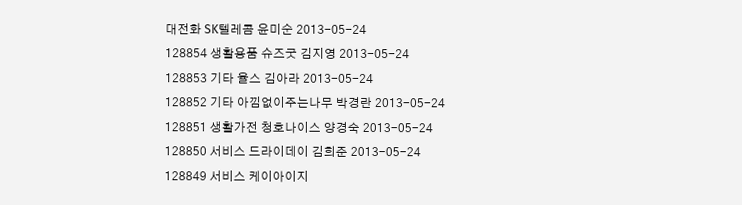대전화 SK텔레콤 윤미순 2013-05-24
128854 생활용품 슈즈굿 김지영 2013-05-24
128853 기타 율스 김아라 2013-05-24
128852 기타 아낌없이주는나무 박경란 2013-05-24
128851 생활가전 청호나이스 양경숙 2013-05-24
128850 서비스 드라이데이 김희준 2013-05-24
128849 서비스 케이아이지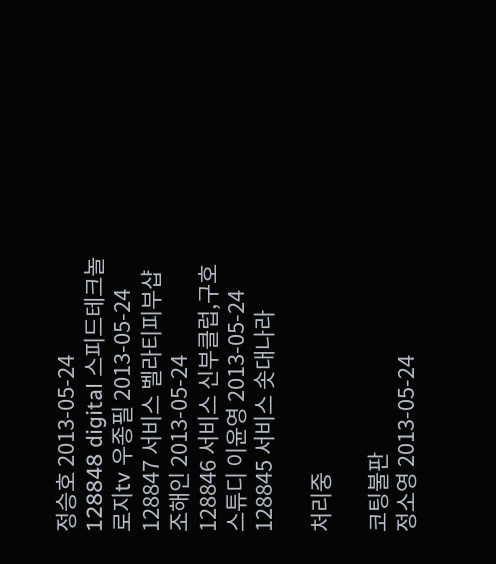정승호 2013-05-24
128848 digital 스피드테크놀로지tv 우종필 2013-05-24
128847 서비스 벨라티피부샵 조해인 2013-05-24
128846 서비스 신부클럽,구호스튜디 이윤영 2013-05-24
128845 서비스 솟대나라

처리중

코팅불판
정소영 2013-05-24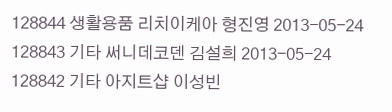128844 생활용품 리치이케아 형진영 2013-05-24
128843 기타 써니데코덴 김설희 2013-05-24
128842 기타 아지트샵 이성빈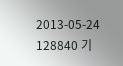2013-05-24
128840 기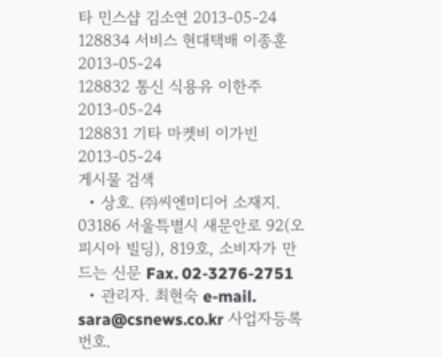타 민스샵 김소연 2013-05-24
128834 서비스 현대택배 이종훈 2013-05-24
128832 통신 식용유 이한주 2013-05-24
128831 기타 마켓비 이가빈 2013-05-24
게시물 검색
  • 상호. ㈜씨엔미디어 소재지. 03186 서울특별시 새문안로 92(오피시아 빌딩), 819호, 소비자가 만드는 신문 Fax. 02-3276-2751
  • 관리자. 최현숙 e-mail. sara@csnews.co.kr 사업자등록번호.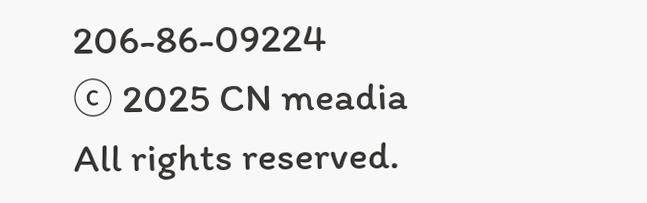206-86-09224
ⓒ 2025 CN meadia All rights reserved.